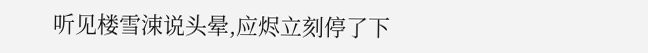听见楼雪涑说头晕,应烬立刻停了下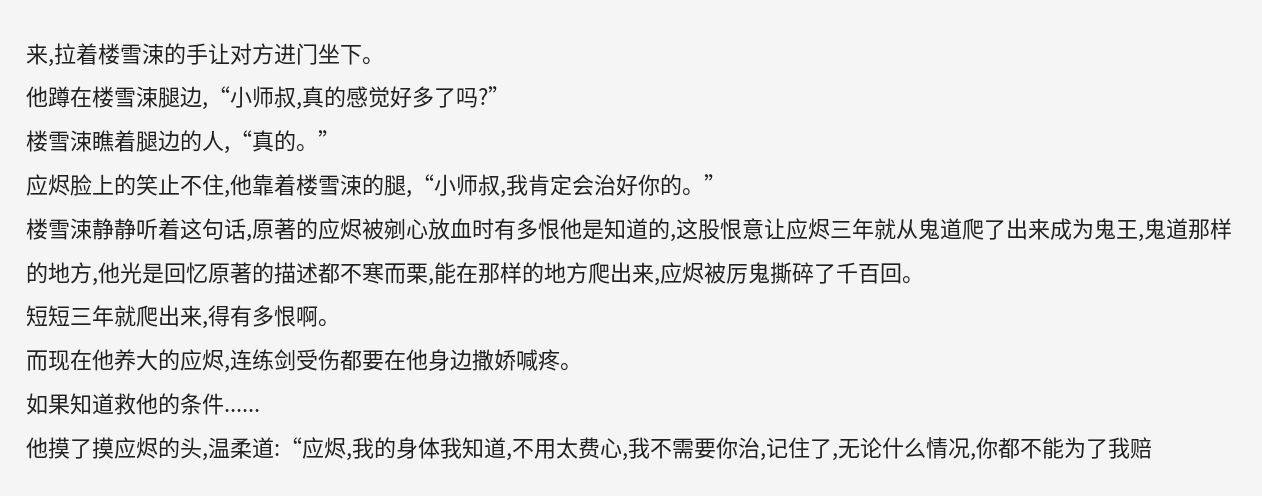来,拉着楼雪涑的手让对方进门坐下。
他蹲在楼雪涑腿边,“小师叔,真的感觉好多了吗?”
楼雪涑瞧着腿边的人,“真的。”
应烬脸上的笑止不住,他靠着楼雪涑的腿,“小师叔,我肯定会治好你的。”
楼雪涑静静听着这句话,原著的应烬被剜心放血时有多恨他是知道的,这股恨意让应烬三年就从鬼道爬了出来成为鬼王,鬼道那样的地方,他光是回忆原著的描述都不寒而栗,能在那样的地方爬出来,应烬被厉鬼撕碎了千百回。
短短三年就爬出来,得有多恨啊。
而现在他养大的应烬,连练剑受伤都要在他身边撒娇喊疼。
如果知道救他的条件......
他摸了摸应烬的头,温柔道:“应烬,我的身体我知道,不用太费心,我不需要你治,记住了,无论什么情况,你都不能为了我赔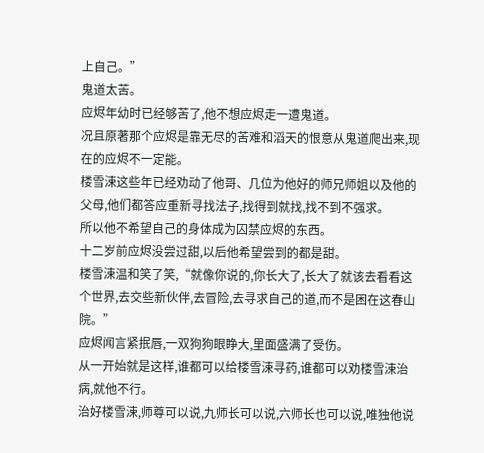上自己。”
鬼道太苦。
应烬年幼时已经够苦了,他不想应烬走一遭鬼道。
况且原著那个应烬是靠无尽的苦难和滔天的恨意从鬼道爬出来,现在的应烬不一定能。
楼雪涑这些年已经劝动了他哥、几位为他好的师兄师姐以及他的父母,他们都答应重新寻找法子,找得到就找,找不到不强求。
所以他不希望自己的身体成为囚禁应烬的东西。
十二岁前应烬没尝过甜,以后他希望尝到的都是甜。
楼雪涑温和笑了笑,“就像你说的,你长大了,长大了就该去看看这个世界,去交些新伙伴,去冒险,去寻求自己的道,而不是困在这春山院。”
应烬闻言紧抿唇,一双狗狗眼睁大,里面盛满了受伤。
从一开始就是这样,谁都可以给楼雪涑寻药,谁都可以劝楼雪涑治病,就他不行。
治好楼雪涑,师尊可以说,九师长可以说,六师长也可以说,唯独他说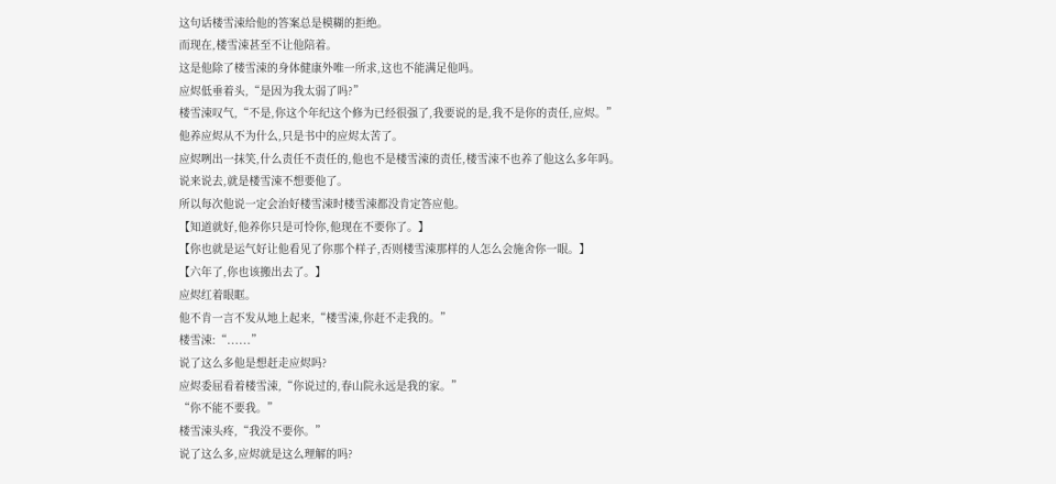这句话楼雪涑给他的答案总是模糊的拒绝。
而现在,楼雪涑甚至不让他陪着。
这是他除了楼雪涑的身体健康外唯一所求,这也不能满足他吗。
应烬低垂着头,“是因为我太弱了吗?”
楼雪涑叹气,“不是,你这个年纪这个修为已经很强了,我要说的是,我不是你的责任,应烬。”
他养应烬从不为什么,只是书中的应烬太苦了。
应烬咧出一抹笑,什么责任不责任的,他也不是楼雪涑的责任,楼雪涑不也养了他这么多年吗。
说来说去,就是楼雪涑不想要他了。
所以每次他说一定会治好楼雪涑时楼雪涑都没肯定答应他。
【知道就好,他养你只是可怜你,他现在不要你了。】
【你也就是运气好让他看见了你那个样子,否则楼雪涑那样的人怎么会施舍你一眼。】
【六年了,你也该搬出去了。】
应烬红着眼眶。
他不肯一言不发从地上起来,“楼雪涑,你赶不走我的。”
楼雪涑:“......”
说了这么多他是想赶走应烬吗?
应烬委屈看着楼雪涑,“你说过的,春山院永远是我的家。”
“你不能不要我。”
楼雪涑头疼,“我没不要你。”
说了这么多,应烬就是这么理解的吗?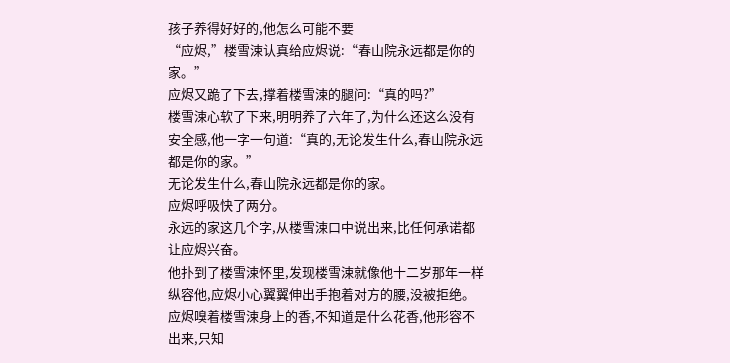孩子养得好好的,他怎么可能不要
“应烬,”楼雪涑认真给应烬说:“春山院永远都是你的家。”
应烬又跪了下去,撑着楼雪涑的腿问:“真的吗?”
楼雪涑心软了下来,明明养了六年了,为什么还这么没有安全感,他一字一句道:“真的,无论发生什么,春山院永远都是你的家。”
无论发生什么,春山院永远都是你的家。
应烬呼吸快了两分。
永远的家这几个字,从楼雪涑口中说出来,比任何承诺都让应烬兴奋。
他扑到了楼雪涑怀里,发现楼雪涑就像他十二岁那年一样纵容他,应烬小心翼翼伸出手抱着对方的腰,没被拒绝。
应烬嗅着楼雪涑身上的香,不知道是什么花香,他形容不出来,只知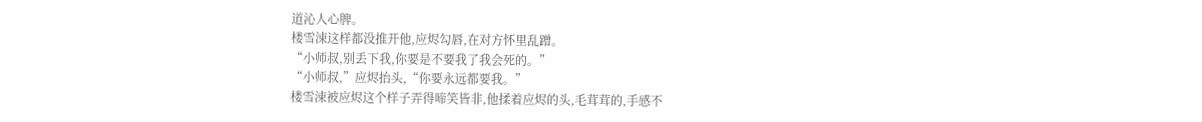道沁人心脾。
楼雪涑这样都没推开他,应烬勾唇,在对方怀里乱蹭。
“小师叔,别丢下我,你要是不要我了我会死的。”
“小师叔,”应烬抬头,“你要永远都要我。”
楼雪涑被应烬这个样子弄得啼笑皆非,他揉着应烬的头,毛茸茸的,手感不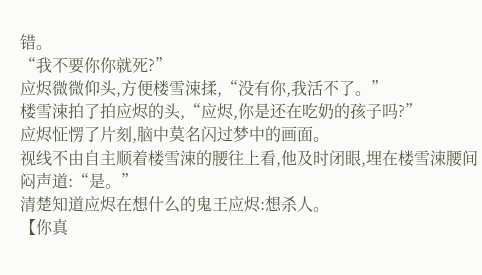错。
“我不要你你就死?”
应烬微微仰头,方便楼雪涑揉,“没有你,我活不了。”
楼雪涑拍了拍应烬的头,“应烬,你是还在吃奶的孩子吗?”
应烬怔愣了片刻,脑中莫名闪过梦中的画面。
视线不由自主顺着楼雪涑的腰往上看,他及时闭眼,埋在楼雪涑腰间闷声道:“是。”
清楚知道应烬在想什么的鬼王应烬:想杀人。
【你真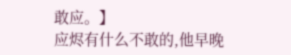敢应。】
应烬有什么不敢的,他早晚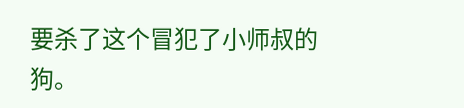要杀了这个冒犯了小师叔的狗。